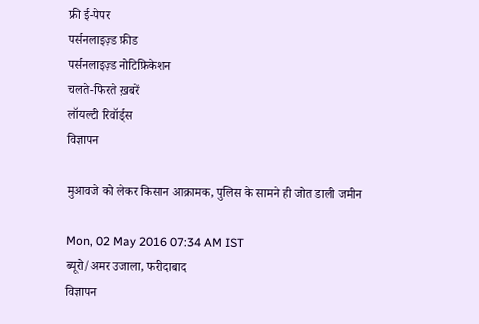फ्री ई-पेपर
पर्सनलाइज़्ड फ़ीड
पर्सनलाइज़्ड नोटिफ़िकेशन
चलते-फिरते ख़बरें
लॉयल्टी रिवॉर्ड्स
विज्ञापन

मुआवजे को लेकर किसान आक्रामक, पुलिस के सामने ही जोत डाली जमीन

Mon, 02 May 2016 07:34 AM IST
ब्यूरो/अमर उजाला, फरीदाबाद
विज्ञापन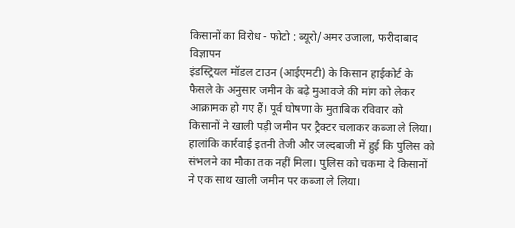क‌िसानों का व‌िरोध - फोटो : ब्यूरो/अमर उजाला, फरीदाबाद
विज्ञापन
इंडस्ट्रियल मॉडल टाउन (आईएमटी) के किसान हाईकोर्ट के फैसले के अनुसार जमीन के बढ़े मुआवजे की मांग को लेकर आक्रामक हो गए हैं। पूर्व घोषणा के मुताबिक रविवार को किसानों ने खाली पड़ी जमीन पर ट्रैक्टर चलाकर कब्जा ले लिया। हालांकि कार्रवाई इतनी तेजी और जल्दबाजी में हुई कि पुलिस को संभलने का मौका तक नहीं मिला। पुलिस को चकमा दे किसानों ने एक साथ खाली जमीन पर कब्जा ले लिया।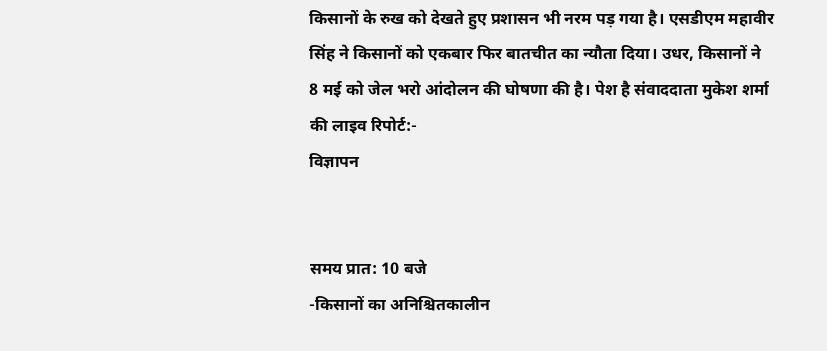किसानों के रुख को देखते हुए प्रशासन भी नरम पड़ गया है। एसडीएम महावीर सिंह ने किसानों को एकबार फिर बातचीत का न्यौता दिया। उधर, किसानों ने 8 मई को जेल भरो आंदोलन की घोषणा की है। पेश है संवाददाता मुकेश शर्मा की लाइव रिपोर्ट:-
विज्ञापन


समय प्रात: 10 बजे
-किसानों का अनिश्चितकालीन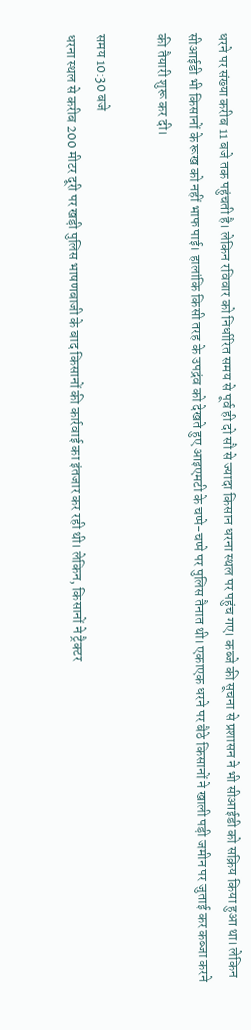धरने पर संख्या करीब 11 बजे तक पहुंचती है। लेकिन रविवार को निर्धारित समय से पूर्व ही दो सौ से ज्यादा किसान धरना स्थल पर पहुंच गए। कब्जे की सूचना से प्रशासन ने भी सीआईडी को सक्रिय किया हुआ था। लेकिन सीआईडी भी किसानों के रूख को नहीं भाफ पाई। हालांकि किसी तरह के उपद्रंव को देखते हुए आइएमटी के चप्पे-चप्पे पर पुलिस तैनात थी। एकाएक धरने पर बैठे किसानों ने खाली पड़ी जमीन पर जुताई कर कब्जा करने की तैयारी शुरू कर दी।

समय 10:30 बजे
धरना स्थल से करीब 200 मीटर दूरी पर खड़ी पुलिस भाषणबाजी के बाद किसानों की कार्रवाई का इंतजार कर रही थी। लेकिन, किसानों ने ट्रैक्टर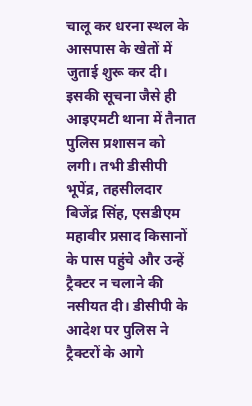चालू कर धरना स्थल के आसपास के खेतों में जुताई शुरू कर दी। इसकी सूचना जैसे ही आइएमटी थाना में तैनात पुलिस प्रशासन को लगी। तभी डीसीपी भूपेंद्र, तहसीलदार बिजेंद्र सिंह, एसडीएम महावीर प्रसाद किसानों के पास पहुंचे और उन्हें ट्रैक्टर न चलाने की नसीयत दी। डीसीपी के आदेश पर पुलिस ने ट्रैक्टरों के आगे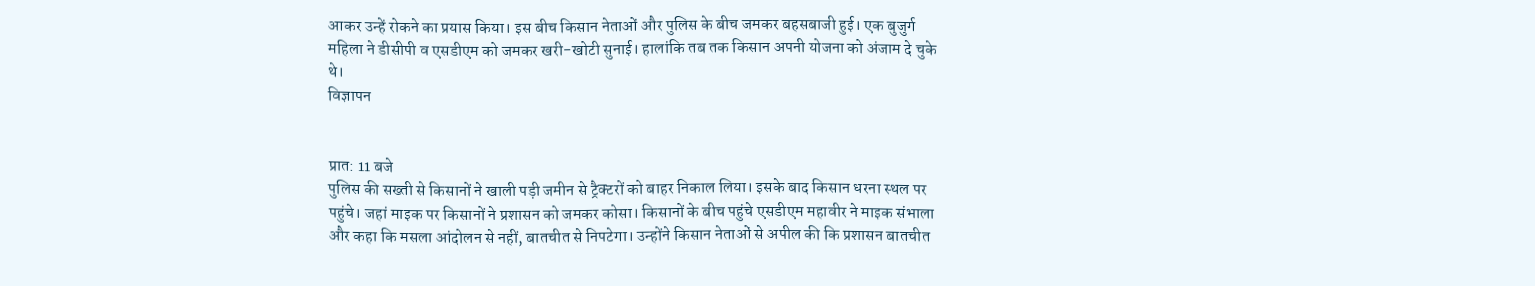आकर उन्हें रोकने का प्रयास किया। इस बीच किसान नेताओं और पुलिस के बीच जमकर बहसबाजी हुई। एक बुजुर्ग महिला ने डीसीपी व एसडीएम को जमकर खरी-खोटी सुनाई। हालांकि तब तक किसान अपनी योजना को अंजाम दे चुके थे।
विज्ञापन


प्रात: 11 बजे
पुलिस की सख्ती से किसानों ने खाली पड़ी जमीन से ट्रैक्टरों को बाहर निकाल लिया। इसके बाद किसान धरना स्थल पर पहुंचे। जहां माइक पर किसानों ने प्रशासन को जमकर कोसा। किसानों के बीच पहुंचे एसडीएम महावीर ने माइक संभाला और कहा कि मसला आंदोलन से नहीं, बातचीत से निपटेगा। उन्होंने किसान नेताओं से अपील की कि प्रशासन बातचीत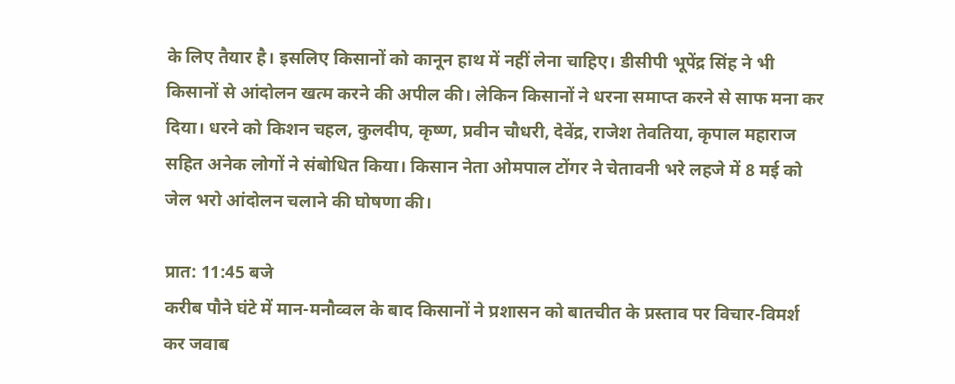के लिए तैयार है। इसलिए किसानों को कानून हाथ में नहीं लेना चाहिए। डीसीपी भूपेंद्र सिंह ने भी किसानों से आंदोलन खत्म करने की अपील की। लेकिन किसानों ने धरना समाप्त करने से साफ मना कर दिया। धरने को किशन चहल, कुलदीप, कृष्ण, प्रवीन चौधरी, देवेंद्र, राजेश तेवतिया, कृपाल महाराज सहित अनेक लोगों ने संबोधित किया। किसान नेता ओमपाल टोंगर ने चेतावनी भरे लहजे में 8 मई को जेल भरो आंदोलन चलाने की घोषणा की।

प्रात: 11:45 बजे
करीब पौने घंटे में मान-मनौव्वल के बाद किसानों ने प्रशासन को बातचीत के प्रस्ताव पर विचार-विमर्श कर जवाब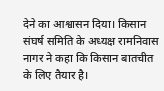देने का आश्वासन दिया। किसान संघर्ष समिति के अध्यक्ष रामनिवास नागर ने कहा कि किसान बातचीत के लिए तैयार है।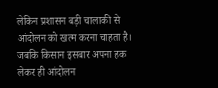लेकिन प्रशासन बड़ी चालाकी से आंदोलन को खत्म करना चाहता है। जबकि किसान इसबार अपना हक लेकर ही आंदोलन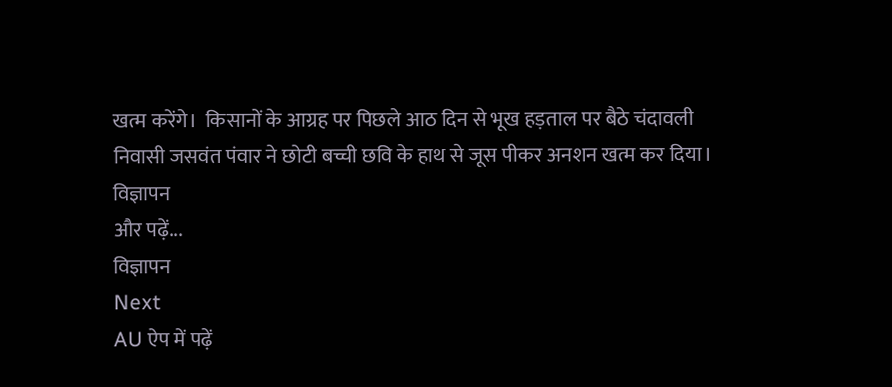खत्म करेंगे।  किसानों के आग्रह पर पिछले आठ दिन से भूख हड़ताल पर बैठे चंदावली निवासी जसवंत पंवार ने छोटी बच्ची छवि के हाथ से जूस पीकर अनशन खत्म कर दिया।
विज्ञापन
और पढ़ें...
विज्ञापन
Next
AU ऐप में पढ़ें